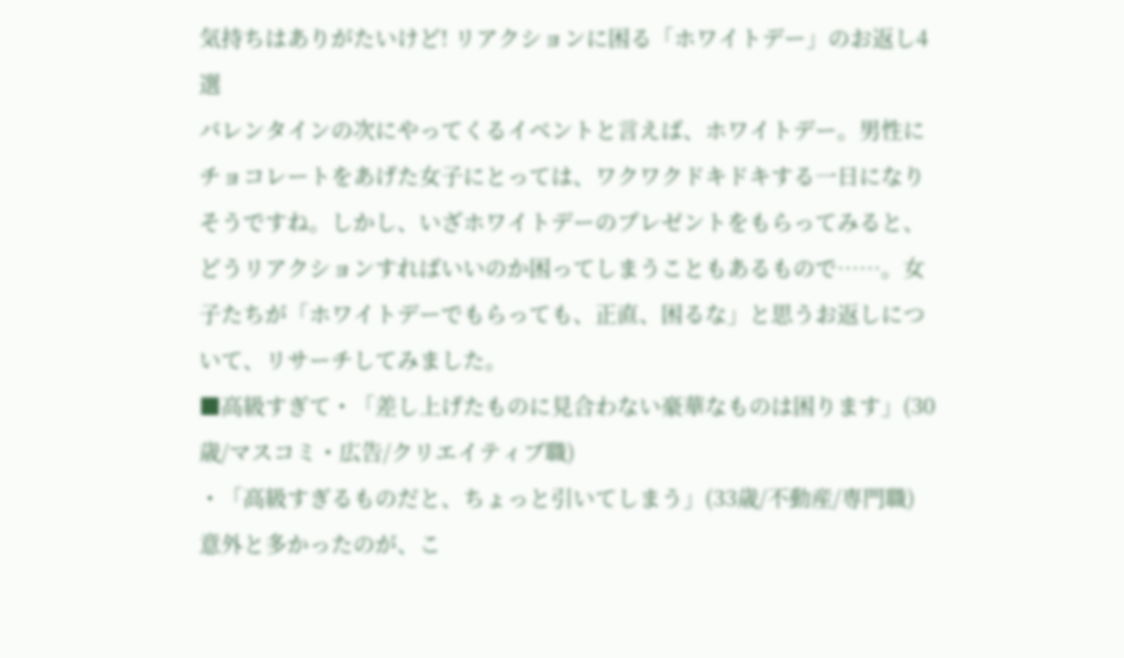気持ちはありがたいけど! リアクションに困る「ホワイトデー」のお返し4選
バレンタインの次にやってくるイベントと言えば、ホワイトデー。男性にチョコレートをあげた女子にとっては、ワクワクドキドキする一日になりそうですね。しかし、いざホワイトデーのプレゼントをもらってみると、どうリアクションすればいいのか困ってしまうこともあるもので……。女子たちが「ホワイトデーでもらっても、正直、困るな」と思うお返しについて、リサーチしてみました。
■高級すぎて・「差し上げたものに見合わない豪華なものは困ります」(30歳/マスコミ・広告/クリエイティブ職)
・「高級すぎるものだと、ちょっと引いてしまう」(33歳/不動産/専門職)
意外と多かったのが、こ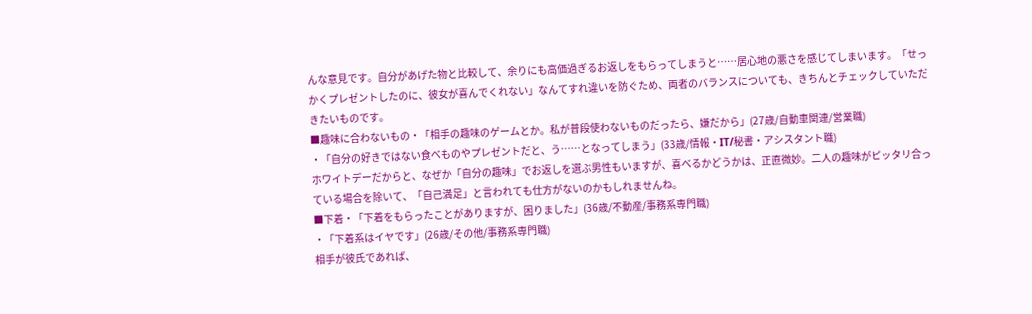んな意見です。自分があげた物と比較して、余りにも高価過ぎるお返しをもらってしまうと……居心地の悪さを感じてしまいます。「せっかくプレゼントしたのに、彼女が喜んでくれない」なんてすれ違いを防ぐため、両者のバランスについても、きちんとチェックしていただきたいものです。
■趣味に合わないもの・「相手の趣味のゲームとか。私が普段使わないものだったら、嫌だから」(27歳/自動車関連/営業職)
・「自分の好きではない食べものやプレゼントだと、う……となってしまう」(33歳/情報・IT/秘書・アシスタント職)
ホワイトデーだからと、なぜか「自分の趣味」でお返しを選ぶ男性もいますが、喜べるかどうかは、正直微妙。二人の趣味がピッタリ合っている場合を除いて、「自己満足」と言われても仕方がないのかもしれませんね。
■下着・「下着をもらったことがありますが、困りました」(36歳/不動産/事務系専門職)
・「下着系はイヤです」(26歳/その他/事務系専門職)
相手が彼氏であれば、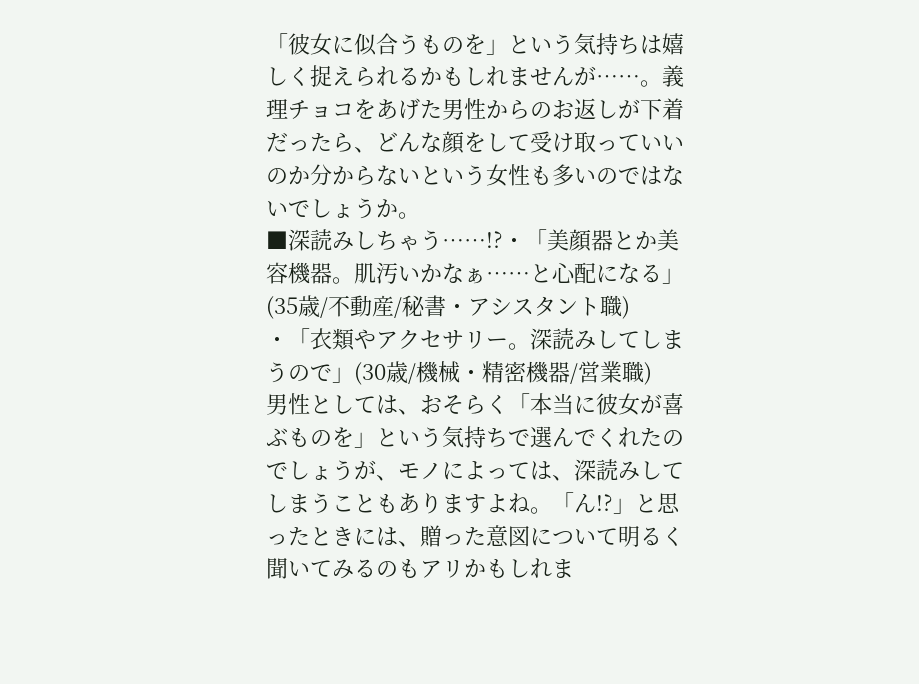「彼女に似合うものを」という気持ちは嬉しく捉えられるかもしれませんが……。義理チョコをあげた男性からのお返しが下着だったら、どんな顔をして受け取っていいのか分からないという女性も多いのではないでしょうか。
■深読みしちゃう……!?・「美顔器とか美容機器。肌汚いかなぁ……と心配になる」(35歳/不動産/秘書・アシスタント職)
・「衣類やアクセサリー。深読みしてしまうので」(30歳/機械・精密機器/営業職)
男性としては、おそらく「本当に彼女が喜ぶものを」という気持ちで選んでくれたのでしょうが、モノによっては、深読みしてしまうこともありますよね。「ん!?」と思ったときには、贈った意図について明るく聞いてみるのもアリかもしれま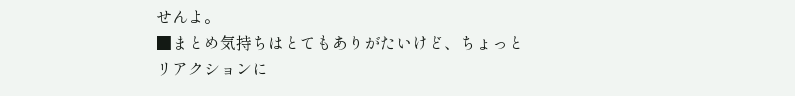せんよ。
■まとめ気持ちはとてもありがたいけど、ちょっとリアクションに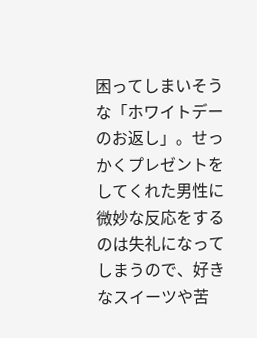困ってしまいそうな「ホワイトデーのお返し」。せっかくプレゼントをしてくれた男性に微妙な反応をするのは失礼になってしまうので、好きなスイーツや苦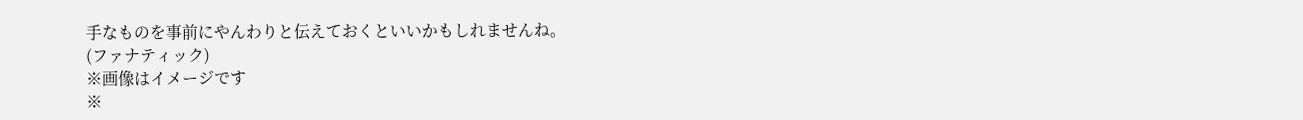手なものを事前にやんわりと伝えておくといいかもしれませんね。
(ファナティック)
※画像はイメージです
※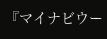『マイナビウー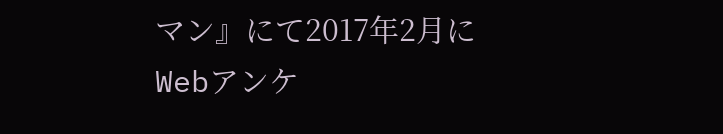マン』にて2017年2月にWebアンケ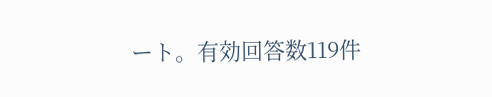ート。有効回答数119件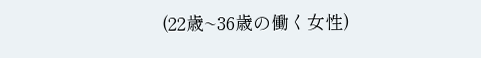(22歳~36歳の働く女性)